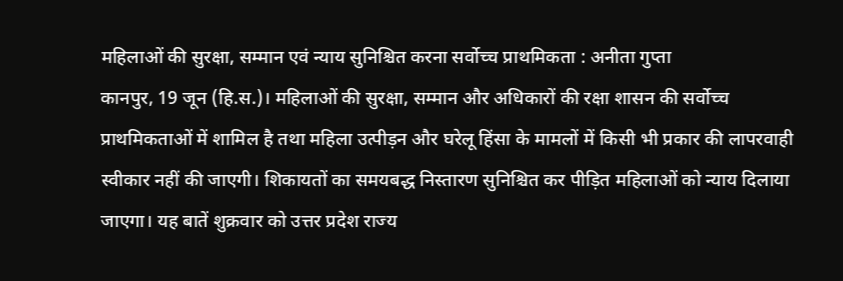महिलाओं की सुरक्षा, सम्मान एवं न्याय सुनिश्चित करना सर्वोच्च प्राथमिकता : अनीता गुप्ता
कानपुर, 19 जून (हि.स.)। महिलाओं की सुरक्षा, सम्मान और अधिकारों की रक्षा शासन की सर्वोच्च प्राथमिकताओं में शामिल है तथा महिला उत्पीड़न और घरेलू हिंसा के मामलों में किसी भी प्रकार की लापरवाही स्वीकार नहीं की जाएगी। शिकायतों का समयबद्ध निस्तारण सुनिश्चित कर पीड़ित महिलाओं को न्याय दिलाया जाएगा। यह बातें शुक्रवार को उत्तर प्रदेश राज्य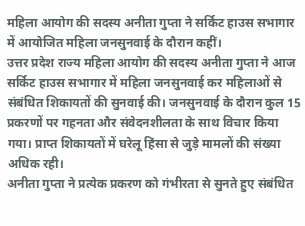महिला आयोग की सदस्य अनीता गुप्ता ने सर्किट हाउस सभागार में आयोजित महिला जनसुनवाई के दौरान कहीं।
उत्तर प्रदेश राज्य महिला आयोग की सदस्य अनीता गुप्ता ने आज सर्किट हाउस सभागार में महिला जनसुनवाई कर महिलाओं से संबंधित शिकायतों की सुनवाई की। जनसुनवाई के दौरान कुल 15 प्रकरणों पर गहनता और संवेदनशीलता के साथ विचार किया गया। प्राप्त शिकायतों में घरेलू हिंसा से जुड़े मामलों की संख्या अधिक रही।
अनीता गुप्ता ने प्रत्येक प्रकरण को गंभीरता से सुनते हुए संबंधित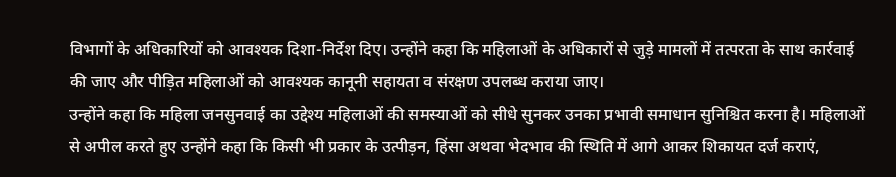विभागों के अधिकारियों को आवश्यक दिशा-निर्देश दिए। उन्होंने कहा कि महिलाओं के अधिकारों से जुड़े मामलों में तत्परता के साथ कार्रवाई की जाए और पीड़ित महिलाओं को आवश्यक कानूनी सहायता व संरक्षण उपलब्ध कराया जाए।
उन्होंने कहा कि महिला जनसुनवाई का उद्देश्य महिलाओं की समस्याओं को सीधे सुनकर उनका प्रभावी समाधान सुनिश्चित करना है। महिलाओं से अपील करते हुए उन्होंने कहा कि किसी भी प्रकार के उत्पीड़न, हिंसा अथवा भेदभाव की स्थिति में आगे आकर शिकायत दर्ज कराएं,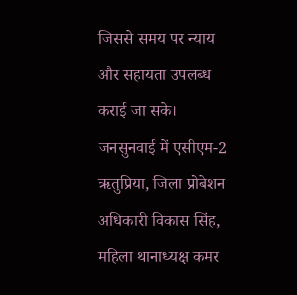जिससे समय पर न्याय और सहायता उपलब्ध कराई जा सके।
जनसुनवाई में एसीएम-2 ऋतुप्रिया, जिला प्रोबेशन अधिकारी विकास सिंह, महिला थानाध्यक्ष कमर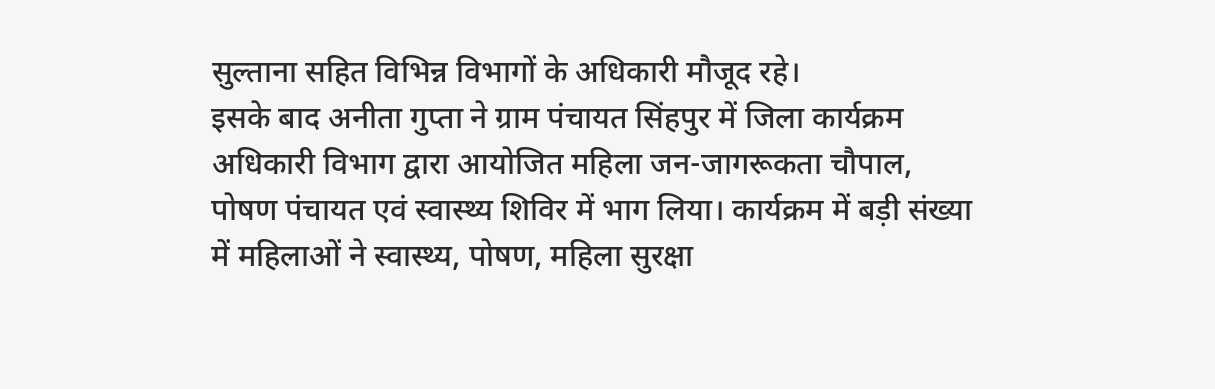सुल्ताना सहित विभिन्न विभागों के अधिकारी मौजूद रहे।
इसके बाद अनीता गुप्ता ने ग्राम पंचायत सिंहपुर में जिला कार्यक्रम अधिकारी विभाग द्वारा आयोजित महिला जन-जागरूकता चौपाल, पोषण पंचायत एवं स्वास्थ्य शिविर में भाग लिया। कार्यक्रम में बड़ी संख्या में महिलाओं ने स्वास्थ्य, पोषण, महिला सुरक्षा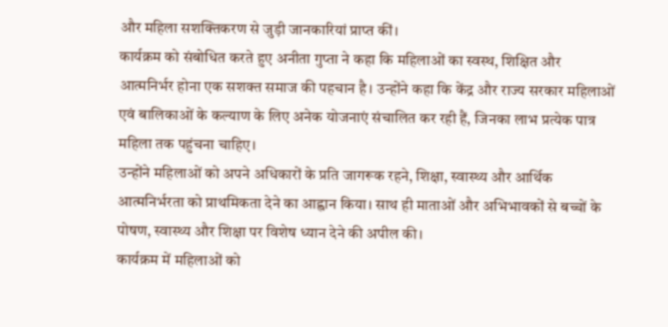और महिला सशक्तिकरण से जुड़ी जानकारियां प्राप्त कीं।
कार्यक्रम को संबोधित करते हुए अनीता गुप्ता ने कहा कि महिलाओं का स्वस्थ, शिक्षित और आत्मनिर्भर होना एक सशक्त समाज की पहचान है। उन्होंने कहा कि केंद्र और राज्य सरकार महिलाओं एवं बालिकाओं के कल्याण के लिए अनेक योजनाएं संचालित कर रही हैं, जिनका लाभ प्रत्येक पात्र महिला तक पहुंचना चाहिए।
उन्होंने महिलाओं को अपने अधिकारों के प्रति जागरूक रहने, शिक्षा, स्वास्थ्य और आर्थिक आत्मनिर्भरता को प्राथमिकता देने का आह्वान किया। साथ ही माताओं और अभिभावकों से बच्चों के पोषण, स्वास्थ्य और शिक्षा पर विशेष ध्यान देने की अपील की।
कार्यक्रम में महिलाओं को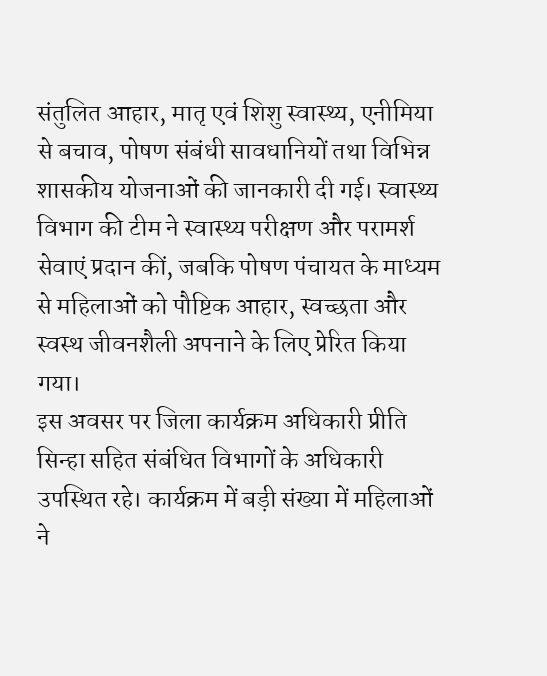संतुलित आहार, मातृ एवं शिशु स्वास्थ्य, एनीमिया से बचाव, पोषण संबंधी सावधानियों तथा विभिन्न शासकीय योजनाओं की जानकारी दी गई। स्वास्थ्य विभाग की टीम ने स्वास्थ्य परीक्षण और परामर्श सेवाएं प्रदान कीं, जबकि पोषण पंचायत के माध्यम से महिलाओं को पौष्टिक आहार, स्वच्छता और स्वस्थ जीवनशैली अपनाने के लिए प्रेरित किया गया।
इस अवसर पर जिला कार्यक्रम अधिकारी प्रीति सिन्हा सहित संबंधित विभागों के अधिकारी उपस्थित रहे। कार्यक्रम में बड़ी संख्या में महिलाओं ने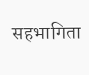सहभागिता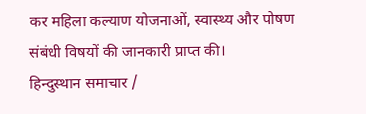कर महिला कल्याण योजनाओं, स्वास्थ्य और पोषण संबंधी विषयों की जानकारी प्राप्त की।
हिन्दुस्थान समाचार /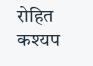रोहित कश्यप